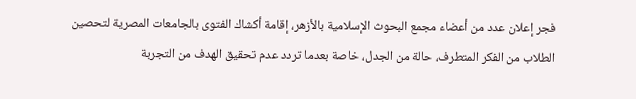فجر إعلان عدد من أعضاء مجمع البحوث الإسلامية بالأزهر، إقامة أكشاك الفتوى بالجامعات المصرية لتحصين الطلاب من الفكر المتطرف، حالة من الجدل، خاصة بعدما تردد عدم تحقيق الهدف من التجربة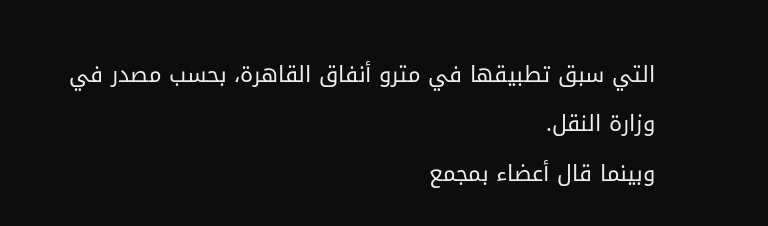التي سبق تطبيقها في مترو أنفاق القاهرة، بحسب مصدر في وزارة النقل.
وبينما قال أعضاء بمجمع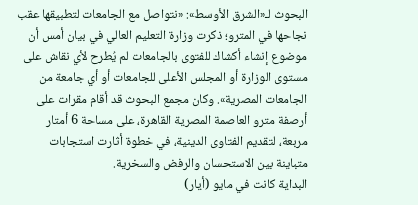البحوث لـ«الشرق الأوسط»: «نتواصل مع الجامعات لتطبيقها عقب نجاحها في المترو؛ ذكرت وزارة التعليم العالي في بيان أمس أن موضوع إنشاء أكشاك للفتوى بالجامعات لم يُطرح لأي نقاش على مستوى الوزارة أو المجلس الأعلى للجامعات أو أي جامعة من الجامعات المصرية». وكان مجمع البحوث قد أقام مقرات على أرصفة مترو العاصمة المصرية القاهرة، على مساحة 6 أمتار مربعة، لتقديم الفتاوى الدينية، في خطوة أثارت استجابات متباينة بين الاستحسان والرفض والسخرية.
البداية كانت في مايو (أيار)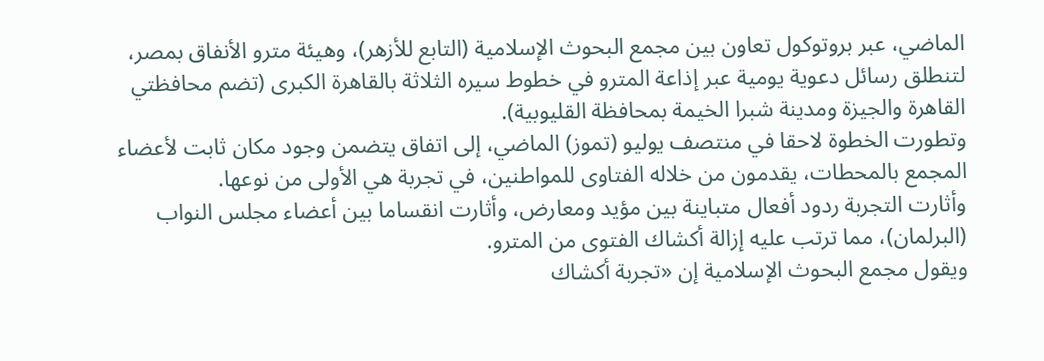الماضي، عبر بروتوكول تعاون بين مجمع البحوث الإسلامية (التابع للأزهر)، وهيئة مترو الأنفاق بمصر، لتنطلق رسائل دعوية يومية عبر إذاعة المترو في خطوط سيره الثلاثة بالقاهرة الكبرى (تضم محافظتي القاهرة والجيزة ومدينة شبرا الخيمة بمحافظة القليوبية).
وتطورت الخطوة لاحقا في منتصف يوليو (تموز) الماضي، إلى اتفاق يتضمن وجود مكان ثابت لأعضاء المجمع بالمحطات، يقدمون من خلاله الفتاوى للمواطنين، في تجربة هي الأولى من نوعها.
وأثارت التجربة ردود أفعال متباينة بين مؤيد ومعارض، وأثارت انقساما بين أعضاء مجلس النواب (البرلمان)، مما ترتب عليه إزالة أكشاك الفتوى من المترو.
ويقول مجمع البحوث الإسلامية إن «تجربة أكشاك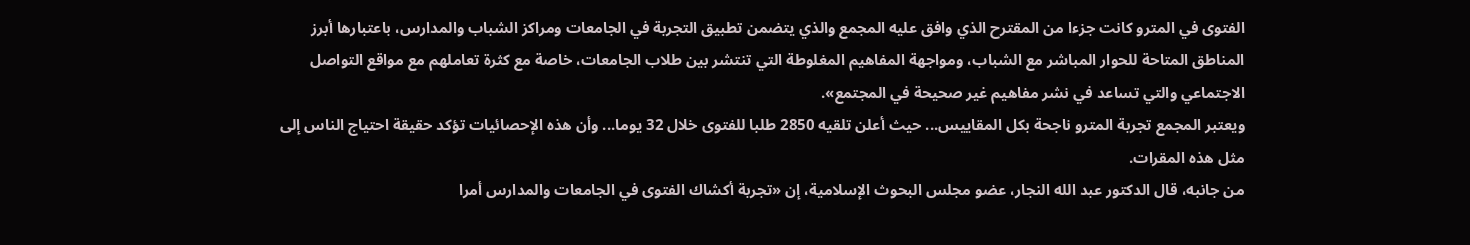الفتوى في المترو كانت جزءا من المقترح الذي وافق عليه المجمع والذي يتضمن تطبيق التجربة في الجامعات ومراكز الشباب والمدارس، باعتبارها أبرز المناطق المتاحة للحوار المباشر مع الشباب، ومواجهة المفاهيم المغلوطة التي تنتشر بين طلاب الجامعات، خاصة مع كثرة تعاملهم مع مواقع التواصل الاجتماعي والتي تساعد في نشر مفاهيم غير صحيحة في المجتمع».
ويعتبر المجمع تجربة المترو ناجحة بكل المقاييس... حيث أعلن تلقيه 2850 طلبا للفتوى خلال 32 يوما... وأن هذه الإحصائيات تؤكد حقيقة احتياج الناس إلى مثل هذه المقرات.
من جانبه، قال الدكتور عبد الله النجار، عضو مجلس البحوث الإسلامية، إن «تجربة أكشاك الفتوى في الجامعات والمدارس أمرا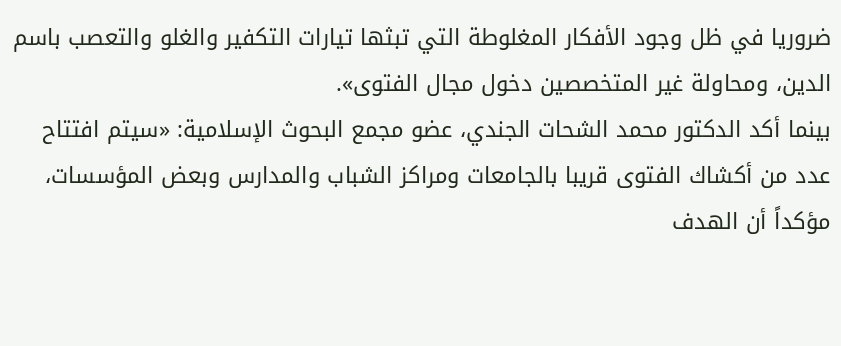ضروريا في ظل وجود الأفكار المغلوطة التي تبثها تيارات التكفير والغلو والتعصب باسم الدين، ومحاولة غير المتخصصين دخول مجال الفتوى».
بينما أكد الدكتور محمد الشحات الجندي، عضو مجمع البحوث الإسلامية: «سيتم افتتاح عدد من أكشاك الفتوى قريبا بالجامعات ومراكز الشباب والمدارس وبعض المؤسسات، مؤكداً أن الهدف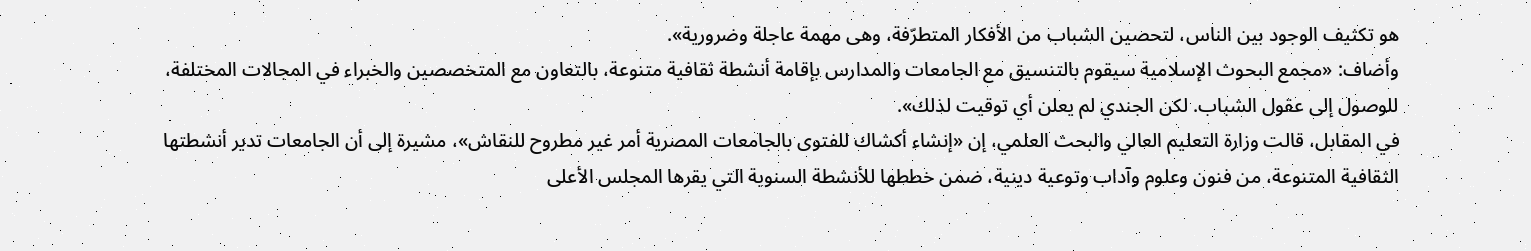هو تكثيف الوجود بين الناس، لتحصين الشباب من الأفكار المتطرّفة، وهى مهمة عاجلة وضرورية».
وأضاف: «مجمع البحوث الإسلامية سيقوم بالتنسيق مع الجامعات والمدارس بإقامة أنشطة ثقافية متنوعة، بالتعاون مع المتخصصين والخبراء في المجالات المختلفة، للوصول إلى عقول الشباب. لكن الجندي لم يعلن أي توقيت لذلك».
في المقابل، قالت وزارة التعليم العالي والبحث العلمي، إن «إنشاء أكشاك للفتوى بالجامعات المصرية أمر غير مطروح للنقاش»، مشيرة إلى أن الجامعات تدير أنشطتها الثقافية المتنوعة، من فنون وعلوم وآداب وتوعية دينية، ضمن خططها للأنشطة السنوية التي يقرها المجلس الأعلى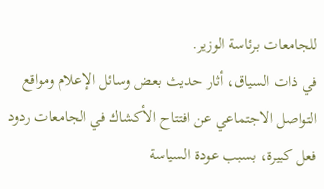للجامعات برئاسة الوزير.
في ذات السياق، أثار حديث بعض وسائل الإعلام ومواقع التواصل الاجتماعي عن افتتاح الأكشاك في الجامعات ردود فعل كبيرة، بسبب عودة السياسة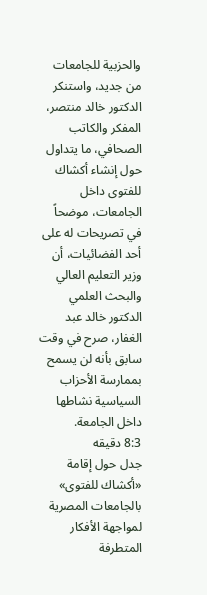والحزبية للجامعات من جديد، واستنكر الدكتور خالد منتصر، المفكر والكاتب الصحافي، ما يتداول حول إنشاء أكشاك للفتوى داخل الجامعات، موضحاً في تصريحات له على أحد الفضائيات، أن وزير التعليم العالي والبحث العلمي الدكتور خالد عبد الغفار، صرح في وقت سابق بأنه لن يسمح بممارسة الأحزاب السياسية نشاطها داخل الجامعة.
8:3 دقيقه
جدل حول إقامة «أكشاك للفتوى» بالجامعات المصرية لمواجهة الأفكار المتطرفة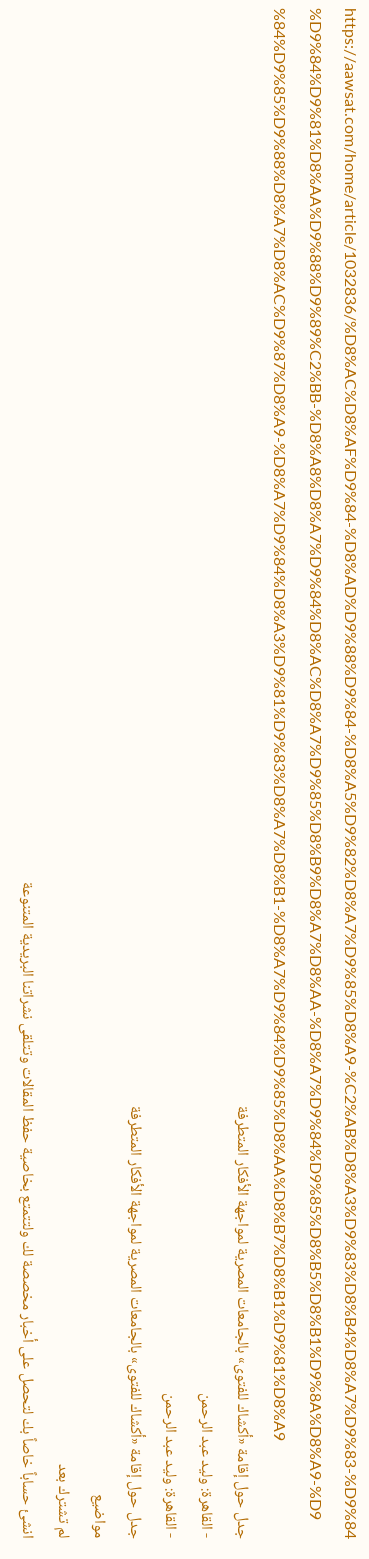https://aawsat.com/home/article/1032836/%D8%AC%D8%AF%D9%84-%D8%AD%D9%88%D9%84-%D8%A5%D9%82%D8%A7%D9%85%D8%A9-%C2%AB%D8%A3%D9%83%D8%B4%D8%A7%D9%83-%D9%84%D9%84%D9%81%D8%AA%D9%88%D9%89%C2%BB-%D8%A8%D8%A7%D9%84%D8%AC%D8%A7%D9%85%D8%B9%D8%A7%D8%AA-%D8%A7%D9%84%D9%85%D8%B5%D8%B1%D9%8A%D8%A9-%D9%84%D9%85%D9%88%D8%A7%D8%AC%D9%87%D8%A9-%D8%A7%D9%84%D8%A3%D9%81%D9%83%D8%A7%D8%B1-%D8%A7%D9%84%D9%85%D8%AA%D8%B7%D8%B1%D9%81%D8%A9
جدل حول إقامة «أكشاك للفتوى» بالجامعات المصرية لمواجهة الأفكار المتطرفة
- القاهرة: ولید عبد الرحمن
- القاهرة: ولید عبد الرحمن
جدل حول إقامة «أكشاك للفتوى» بالجامعات المصرية لمواجهة الأفكار المتطرفة
مواضيع
لم تشترك بعد
انشئ حساباً خاصاً بك لتحصل على أخبار مخصصة لك ولتتمتع بخاصية حفظ المقالات وتتلقى نشراتنا البريدية المتنوعة